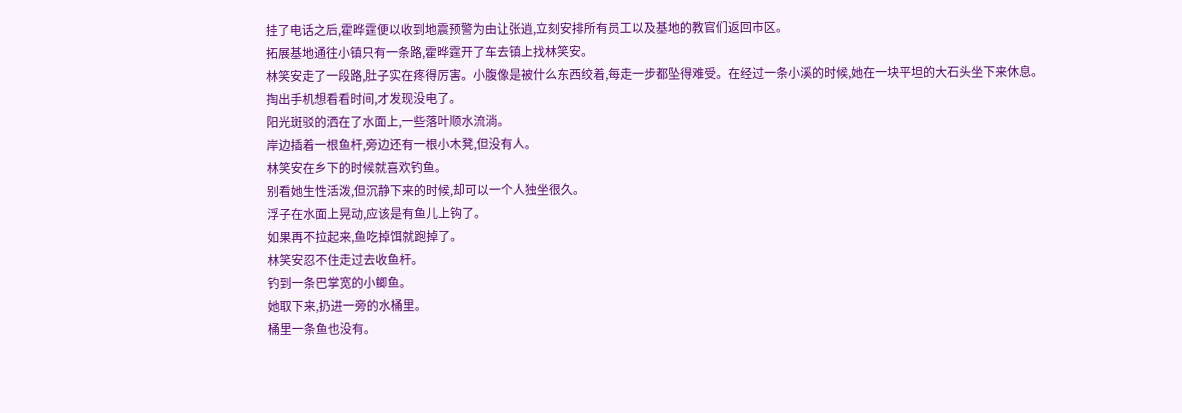挂了电话之后,霍晔霆便以收到地震预警为由让张逍,立刻安排所有员工以及基地的教官们返回市区。
拓展基地通往小镇只有一条路,霍晔霆开了车去镇上找林笑安。
林笑安走了一段路,肚子实在疼得厉害。小腹像是被什么东西绞着,每走一步都坠得难受。在经过一条小溪的时候,她在一块平坦的大石头坐下来休息。
掏出手机想看看时间,才发现没电了。
阳光斑驳的洒在了水面上,一些落叶顺水流淌。
岸边插着一根鱼杆,旁边还有一根小木凳,但没有人。
林笑安在乡下的时候就喜欢钓鱼。
别看她生性活泼,但沉静下来的时候,却可以一个人独坐很久。
浮子在水面上晃动,应该是有鱼儿上钩了。
如果再不拉起来,鱼吃掉饵就跑掉了。
林笑安忍不住走过去收鱼杆。
钓到一条巴掌宽的小鲫鱼。
她取下来,扔进一旁的水桶里。
桶里一条鱼也没有。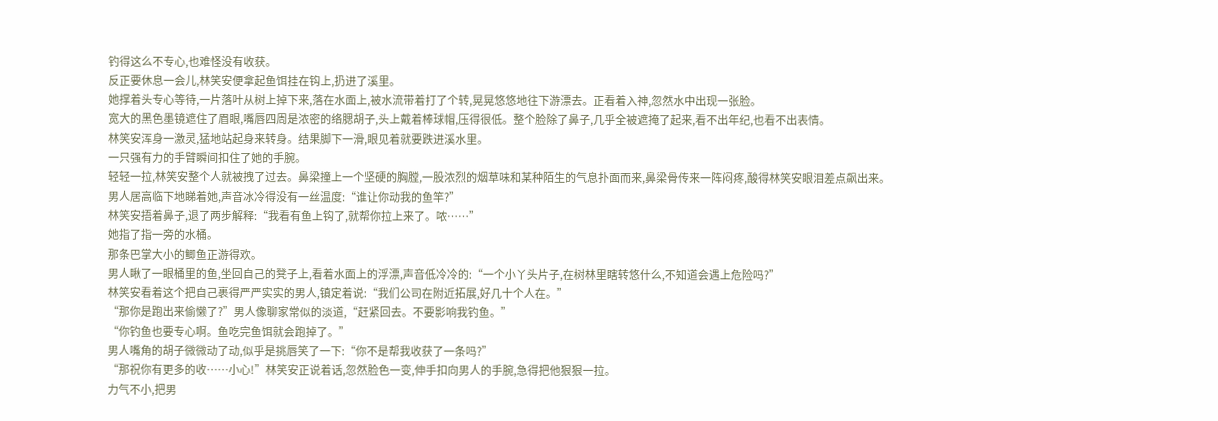钓得这么不专心,也难怪没有收获。
反正要休息一会儿,林笑安便拿起鱼饵挂在钩上,扔进了溪里。
她撑着头专心等待,一片落叶从树上掉下来,落在水面上,被水流带着打了个转,晃晃悠悠地往下游漂去。正看着入神,忽然水中出现一张脸。
宽大的黑色墨镜遮住了眉眼,嘴唇四周是浓密的络腮胡子,头上戴着棒球帽,压得很低。整个脸除了鼻子,几乎全被遮掩了起来,看不出年纪,也看不出表情。
林笑安浑身一激灵,猛地站起身来转身。结果脚下一滑,眼见着就要跌进溪水里。
一只强有力的手臂瞬间扣住了她的手腕。
轻轻一拉,林笑安整个人就被拽了过去。鼻梁撞上一个坚硬的胸膛,一股浓烈的烟草味和某种陌生的气息扑面而来,鼻梁骨传来一阵闷疼,酸得林笑安眼泪差点飙出来。
男人居高临下地睇着她,声音冰冷得没有一丝温度:“谁让你动我的鱼竿?”
林笑安捂着鼻子,退了两步解释:“我看有鱼上钩了,就帮你拉上来了。哝……”
她指了指一旁的水桶。
那条巴掌大小的鲫鱼正游得欢。
男人瞅了一眼桶里的鱼,坐回自己的凳子上,看着水面上的浮漂,声音低冷冷的:“一个小丫头片子,在树林里瞎转悠什么,不知道会遇上危险吗?”
林笑安看着这个把自己裹得严严实实的男人,镇定着说:“我们公司在附近拓展,好几十个人在。”
“那你是跑出来偷懒了?”男人像聊家常似的淡道,“赶紧回去。不要影响我钓鱼。”
“你钓鱼也要专心啊。鱼吃完鱼饵就会跑掉了。”
男人嘴角的胡子微微动了动,似乎是挑唇笑了一下:“你不是帮我收获了一条吗?”
“那祝你有更多的收……小心!”林笑安正说着话,忽然脸色一变,伸手扣向男人的手腕,急得把他狠狠一拉。
力气不小,把男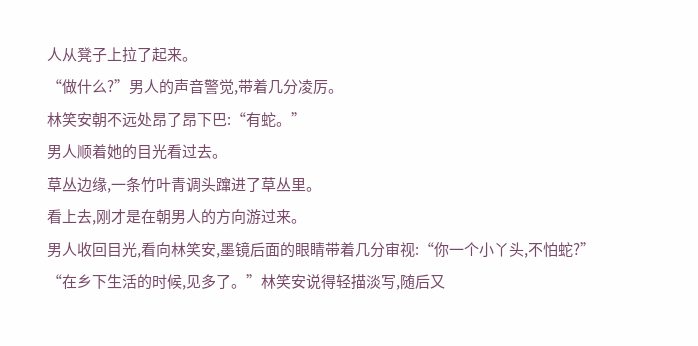人从凳子上拉了起来。
“做什么?”男人的声音警觉,带着几分凌厉。
林笑安朝不远处昂了昂下巴:“有蛇。”
男人顺着她的目光看过去。
草丛边缘,一条竹叶青调头蹿进了草丛里。
看上去,刚才是在朝男人的方向游过来。
男人收回目光,看向林笑安,墨镜后面的眼睛带着几分审视:“你一个小丫头,不怕蛇?”
“在乡下生活的时候,见多了。”林笑安说得轻描淡写,随后又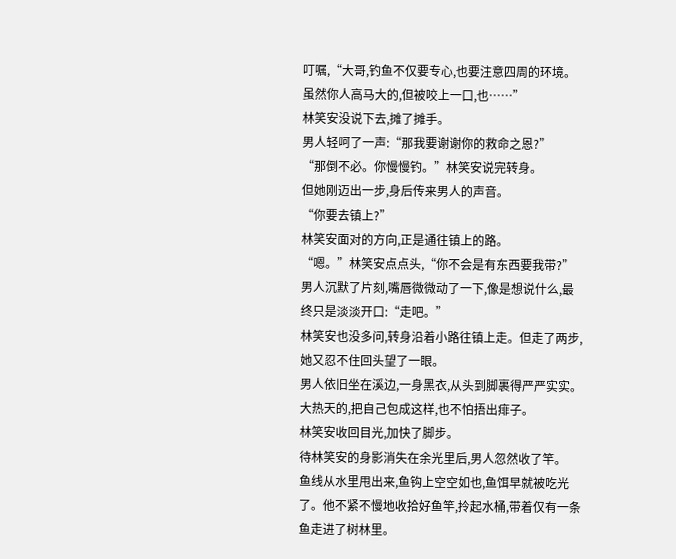叮嘱,“大哥,钓鱼不仅要专心,也要注意四周的环境。
虽然你人高马大的,但被咬上一口,也……”
林笑安没说下去,摊了摊手。
男人轻呵了一声:“那我要谢谢你的救命之恩?”
“那倒不必。你慢慢钓。”林笑安说完转身。
但她刚迈出一步,身后传来男人的声音。
“你要去镇上?”
林笑安面对的方向,正是通往镇上的路。
“嗯。”林笑安点点头,“你不会是有东西要我带?”
男人沉默了片刻,嘴唇微微动了一下,像是想说什么,最终只是淡淡开口:“走吧。”
林笑安也没多问,转身沿着小路往镇上走。但走了两步,她又忍不住回头望了一眼。
男人依旧坐在溪边,一身黑衣,从头到脚裹得严严实实。大热天的,把自己包成这样,也不怕捂出痱子。
林笑安收回目光,加快了脚步。
待林笑安的身影消失在余光里后,男人忽然收了竿。
鱼线从水里甩出来,鱼钩上空空如也,鱼饵早就被吃光了。他不紧不慢地收拾好鱼竿,拎起水桶,带着仅有一条鱼走进了树林里。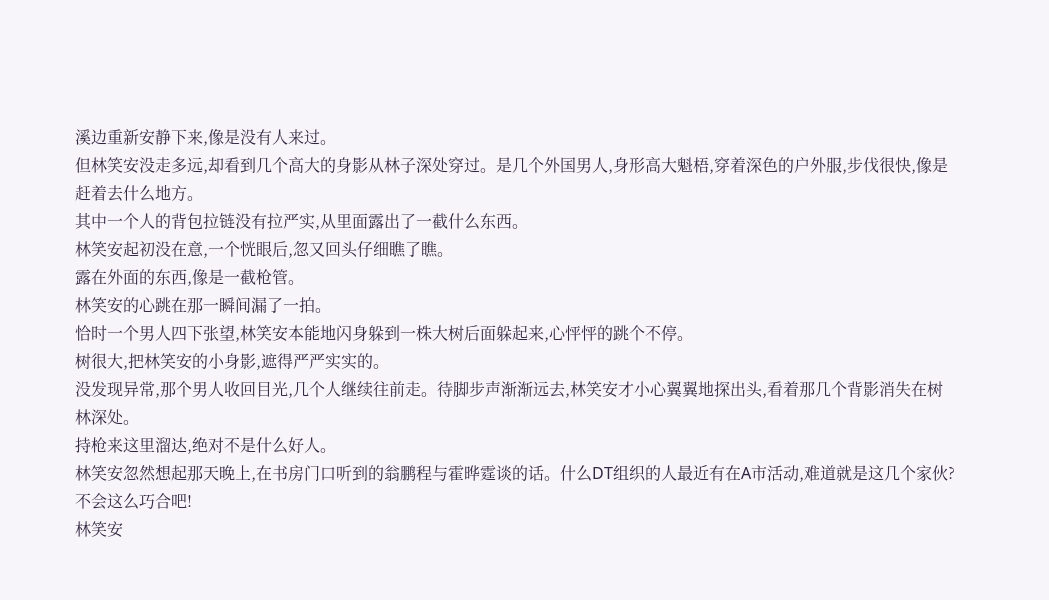溪边重新安静下来,像是没有人来过。
但林笑安没走多远,却看到几个高大的身影从林子深处穿过。是几个外国男人,身形高大魁梧,穿着深色的户外服,步伐很快,像是赶着去什么地方。
其中一个人的背包拉链没有拉严实,从里面露出了一截什么东西。
林笑安起初没在意,一个恍眼后,忽又回头仔细瞧了瞧。
露在外面的东西,像是一截枪管。
林笑安的心跳在那一瞬间漏了一拍。
恰时一个男人四下张望,林笑安本能地闪身躲到一株大树后面躲起来,心怦怦的跳个不停。
树很大,把林笑安的小身影,遮得严严实实的。
没发现异常,那个男人收回目光,几个人继续往前走。待脚步声渐渐远去,林笑安才小心翼翼地探出头,看着那几个背影消失在树林深处。
持枪来这里溜达,绝对不是什么好人。
林笑安忽然想起那天晚上,在书房门口听到的翁鹏程与霍晔霆谈的话。什么DT组织的人最近有在A市活动,难道就是这几个家伙?
不会这么巧合吧!
林笑安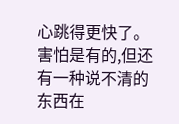心跳得更快了。
害怕是有的,但还有一种说不清的东西在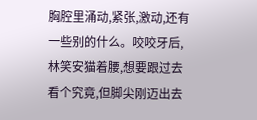胸腔里涌动,紧张,激动,还有一些别的什么。咬咬牙后,林笑安猫着腰,想要跟过去看个究竟,但脚尖刚迈出去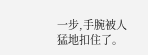一步,手腕被人猛地扣住了。